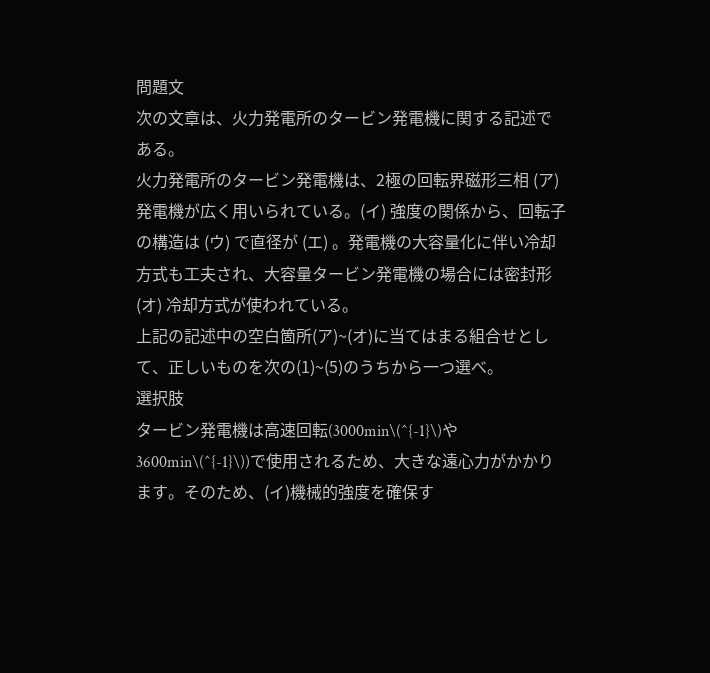問題文
次の文章は、火力発電所のタービン発電機に関する記述である。
火力発電所のタービン発電機は、2極の回転界磁形三相 (ア) 発電機が広く用いられている。(イ) 強度の関係から、回転子の構造は (ウ) で直径が (エ) 。発電機の大容量化に伴い冷却方式も工夫され、大容量タービン発電機の場合には密封形 (オ) 冷却方式が使われている。
上記の記述中の空白箇所(ア)~(オ)に当てはまる組合せとして、正しいものを次の(1)~(5)のうちから一つ選べ。
選択肢
タービン発電機は高速回転(3000min\(^{-1}\)や3600min\(^{-1}\))で使用されるため、大きな遠心力がかかります。そのため、(イ)機械的強度を確保す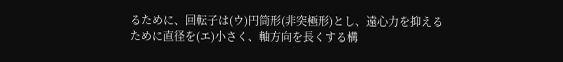るために、回転子は(ウ)円筒形(非突極形)とし、遠心力を抑えるために直径を(エ)小さく、軸方向を長くする構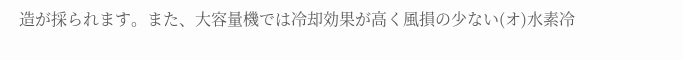造が採られます。また、大容量機では冷却効果が高く風損の少ない(オ)水素冷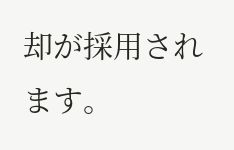却が採用されます。